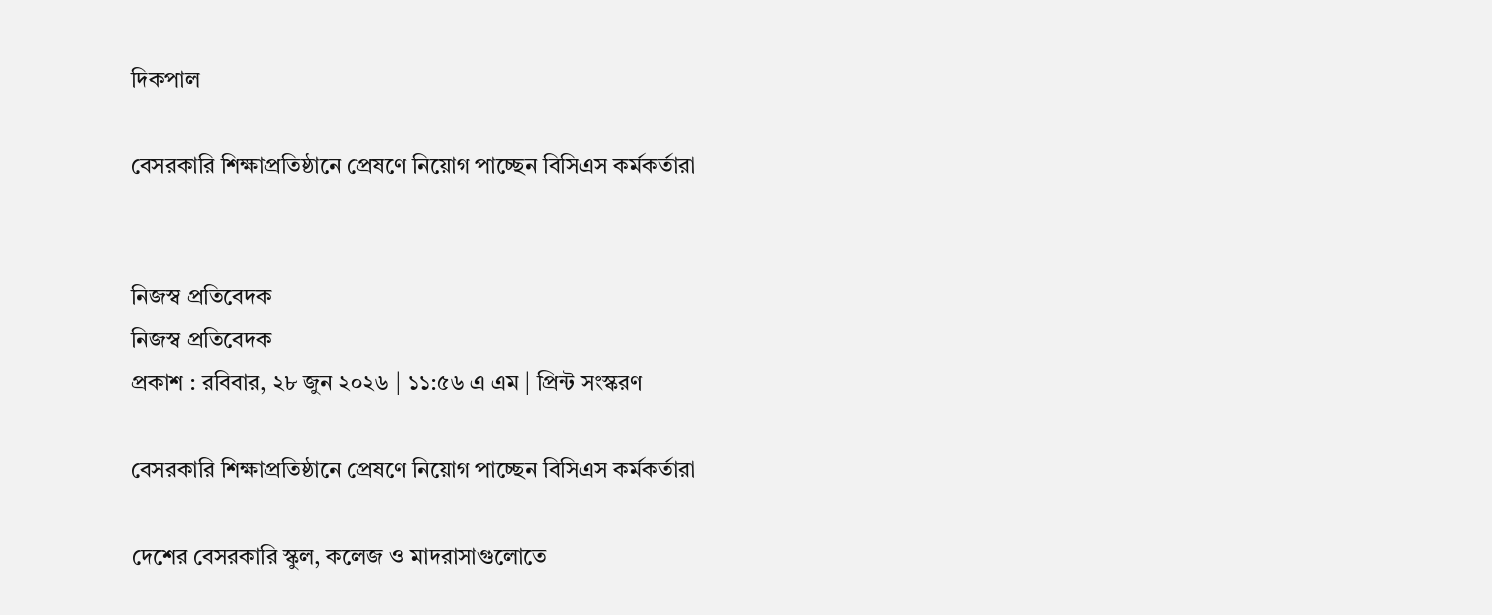দিকপাল

বেসরকারি শিক্ষাপ্রতিষ্ঠানে প্রেষণে নিয়োগ পাচ্ছেন বিসিএস কর্মকর্তারা


নিজস্ব প্রতিবেদক
নিজস্ব প্রতিবেদক
প্রকাশ : রবিবার, ২৮ জুন ২০২৬ | ১১:৫৬ এ এম | প্রিন্ট সংস্করণ

বেসরকারি শিক্ষাপ্রতিষ্ঠানে প্রেষণে নিয়োগ পাচ্ছেন বিসিএস কর্মকর্তারা

দেশের বেসরকারি স্কুল, কলেজ ও মাদরাসাগুলোতে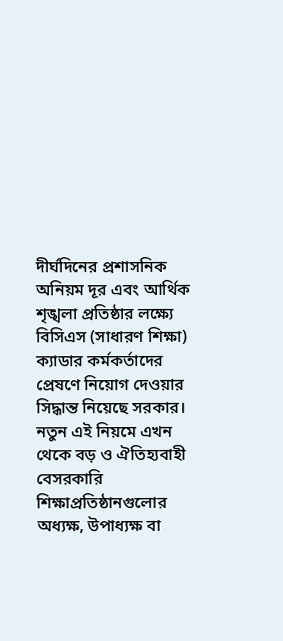দীর্ঘদিনের প্রশাসনিক অনিয়ম দূর এবং আর্থিক শৃঙ্খলা প্রতিষ্ঠার লক্ষ্যে বিসিএস (সাধারণ শিক্ষা) ক্যাডার কর্মকর্তাদের প্রেষণে নিয়োগ দেওয়ার সিদ্ধান্ত নিয়েছে সরকার। নতুন এই নিয়মে এখন থেকে বড় ও ঐতিহ্যবাহী বেসরকারি শিক্ষাপ্রতিষ্ঠানগুলোর অধ্যক্ষ, উপাধ্যক্ষ বা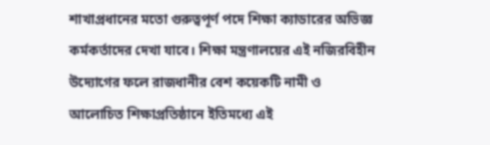শাখাপ্রধানের মতো গুরুত্বপূর্ণ পদে শিক্ষা ক্যাডারের অভিজ্ঞ কর্মকর্তাদের দেখা যাবে। শিক্ষা মন্ত্রণালয়ের এই নজিরবিহীন উদ্যোগের ফলে রাজধানীর বেশ কয়েকটি নামী ও আলোচিত শিক্ষাপ্রতিষ্ঠানে ইতিমধ্যে এই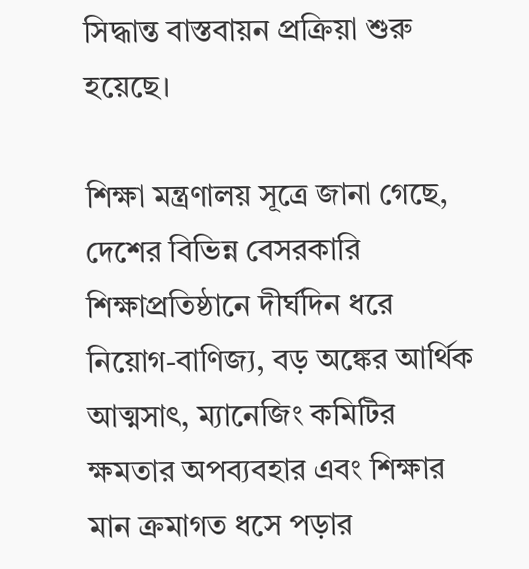সিদ্ধান্ত বাস্তবায়ন প্রক্রিয়া শুরু হয়েছে।

শিক্ষা মন্ত্রণালয় সূত্রে জানা গেছে, দেশের বিভিন্ন বেসরকারি শিক্ষাপ্রতিষ্ঠানে দীর্ঘদিন ধরে নিয়োগ-বাণিজ্য, বড় অঙ্কের আর্থিক আত্মসাৎ, ম্যানেজিং কমিটির ক্ষমতার অপব্যবহার এবং শিক্ষার মান ক্রমাগত ধসে পড়ার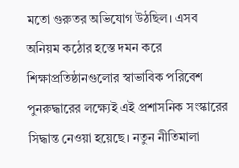মতো গুরুতর অভিযোগ উঠছিল। এসব অনিয়ম কঠোর হস্তে দমন করে শিক্ষাপ্রতিষ্ঠানগুলোর স্বাভাবিক পরিবেশ পুনরুদ্ধারের লক্ষ্যেই এই প্রশাসনিক সংস্কারের সিদ্ধান্ত নেওয়া হয়েছে। নতুন নীতিমালা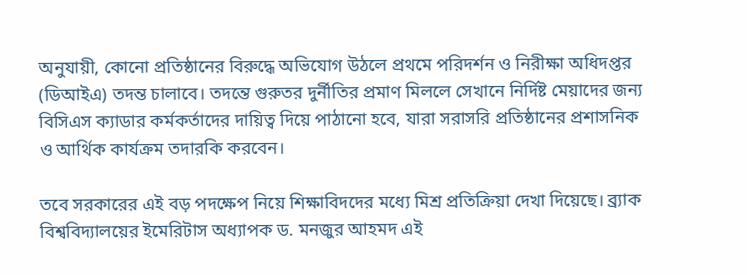অনুযায়ী, কোনো প্রতিষ্ঠানের বিরুদ্ধে অভিযোগ উঠলে প্রথমে পরিদর্শন ও নিরীক্ষা অধিদপ্তর (ডিআইএ) তদন্ত চালাবে। তদন্তে গুরুতর দুর্নীতির প্রমাণ মিললে সেখানে নির্দিষ্ট মেয়াদের জন্য বিসিএস ক্যাডার কর্মকর্তাদের দায়িত্ব দিয়ে পাঠানো হবে, যারা সরাসরি প্রতিষ্ঠানের প্রশাসনিক ও আর্থিক কার্যক্রম তদারকি করবেন।

তবে সরকারের এই বড় পদক্ষেপ নিয়ে শিক্ষাবিদদের মধ্যে মিশ্র প্রতিক্রিয়া দেখা দিয়েছে। ব্র্যাক বিশ্ববিদ্যালয়ের ইমেরিটাস অধ্যাপক ড. মনজুর আহমদ এই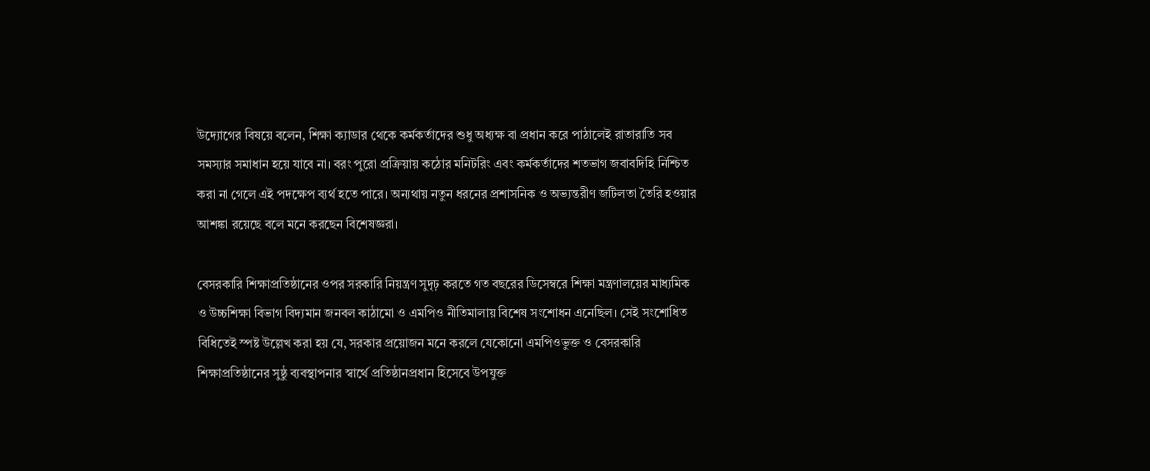উদ্যোগের বিষয়ে বলেন, শিক্ষা ক্যাডার থেকে কর্মকর্তাদের শুধু অধ্যক্ষ বা প্রধান করে পাঠালেই রাতারাতি সব সমস্যার সমাধান হয়ে যাবে না। বরং পুরো প্রক্রিয়ায় কঠোর মনিটরিং এবং কর্মকর্তাদের শতভাগ জবাবদিহি নিশ্চিত করা না গেলে এই পদক্ষেপ ব্যর্থ হতে পারে। অন্যথায় নতুন ধরনের প্রশাসনিক ও অভ্যন্তরীণ জটিলতা তৈরি হওয়ার আশঙ্কা রয়েছে বলে মনে করছেন বিশেষজ্ঞরা।

বেসরকারি শিক্ষাপ্রতিষ্ঠানের ওপর সরকারি নিয়ন্ত্রণ সুদৃঢ় করতে গত বছরের ডিসেম্বরে শিক্ষা মন্ত্রণালয়ের মাধ্যমিক ও উচ্চশিক্ষা বিভাগ বিদ্যমান জনবল কাঠামো ও এমপিও নীতিমালায় বিশেষ সংশোধন এনেছিল। সেই সংশোধিত বিধিতেই স্পষ্ট উল্লেখ করা হয় যে, সরকার প্রয়োজন মনে করলে যেকোনো এমপিওভুক্ত ও বেসরকারি শিক্ষাপ্রতিষ্ঠানের সুষ্ঠু ব্যবস্থাপনার স্বার্থে প্রতিষ্ঠানপ্রধান হিসেবে উপযুক্ত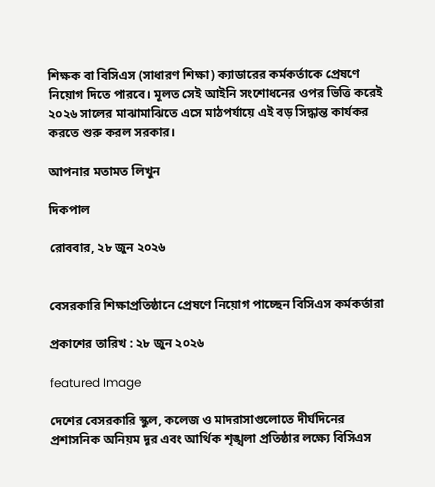শিক্ষক বা বিসিএস (সাধারণ শিক্ষা) ক্যাডারের কর্মকর্তাকে প্রেষণে নিয়োগ দিতে পারবে। মূলত সেই আইনি সংশোধনের ওপর ভিত্তি করেই ২০২৬ সালের মাঝামাঝিতে এসে মাঠপর্যায়ে এই বড় সিদ্ধান্ত কার্যকর করতে শুরু করল সরকার।

আপনার মতামত লিখুন

দিকপাল

রোববার, ২৮ জুন ২০২৬


বেসরকারি শিক্ষাপ্রতিষ্ঠানে প্রেষণে নিয়োগ পাচ্ছেন বিসিএস কর্মকর্তারা

প্রকাশের তারিখ : ২৮ জুন ২০২৬

featured Image

দেশের বেসরকারি স্কুল, কলেজ ও মাদরাসাগুলোতে দীর্ঘদিনের প্রশাসনিক অনিয়ম দূর এবং আর্থিক শৃঙ্খলা প্রতিষ্ঠার লক্ষ্যে বিসিএস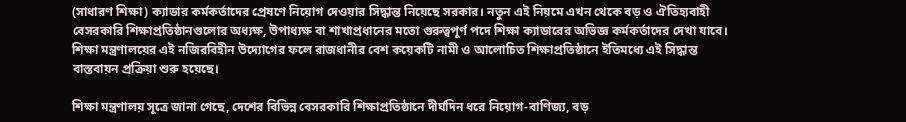(সাধারণ শিক্ষা) ক্যাডার কর্মকর্তাদের প্রেষণে নিয়োগ দেওয়ার সিদ্ধান্ত নিয়েছে সরকার। নতুন এই নিয়মে এখন থেকে বড় ও ঐতিহ্যবাহী বেসরকারি শিক্ষাপ্রতিষ্ঠানগুলোর অধ্যক্ষ, উপাধ্যক্ষ বা শাখাপ্রধানের মতো গুরুত্বপূর্ণ পদে শিক্ষা ক্যাডারের অভিজ্ঞ কর্মকর্তাদের দেখা যাবে। শিক্ষা মন্ত্রণালয়ের এই নজিরবিহীন উদ্যোগের ফলে রাজধানীর বেশ কয়েকটি নামী ও আলোচিত শিক্ষাপ্রতিষ্ঠানে ইতিমধ্যে এই সিদ্ধান্ত বাস্তবায়ন প্রক্রিয়া শুরু হয়েছে।

শিক্ষা মন্ত্রণালয় সূত্রে জানা গেছে, দেশের বিভিন্ন বেসরকারি শিক্ষাপ্রতিষ্ঠানে দীর্ঘদিন ধরে নিয়োগ-বাণিজ্য, বড়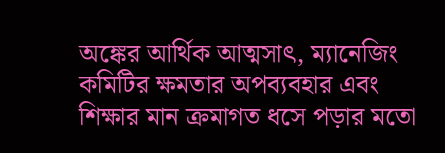অঙ্কের আর্থিক আত্মসাৎ, ম্যানেজিং কমিটির ক্ষমতার অপব্যবহার এবং শিক্ষার মান ক্রমাগত ধসে পড়ার মতো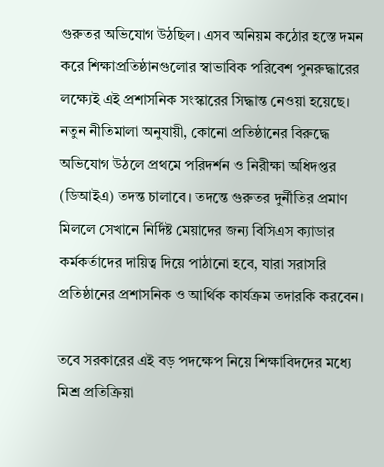গুরুতর অভিযোগ উঠছিল। এসব অনিয়ম কঠোর হস্তে দমন করে শিক্ষাপ্রতিষ্ঠানগুলোর স্বাভাবিক পরিবেশ পুনরুদ্ধারের লক্ষ্যেই এই প্রশাসনিক সংস্কারের সিদ্ধান্ত নেওয়া হয়েছে। নতুন নীতিমালা অনুযায়ী, কোনো প্রতিষ্ঠানের বিরুদ্ধে অভিযোগ উঠলে প্রথমে পরিদর্শন ও নিরীক্ষা অধিদপ্তর (ডিআইএ) তদন্ত চালাবে। তদন্তে গুরুতর দুর্নীতির প্রমাণ মিললে সেখানে নির্দিষ্ট মেয়াদের জন্য বিসিএস ক্যাডার কর্মকর্তাদের দায়িত্ব দিয়ে পাঠানো হবে, যারা সরাসরি প্রতিষ্ঠানের প্রশাসনিক ও আর্থিক কার্যক্রম তদারকি করবেন।

তবে সরকারের এই বড় পদক্ষেপ নিয়ে শিক্ষাবিদদের মধ্যে মিশ্র প্রতিক্রিয়া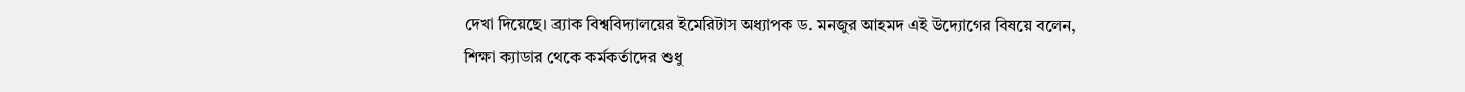দেখা দিয়েছে। ব্র্যাক বিশ্ববিদ্যালয়ের ইমেরিটাস অধ্যাপক ড. মনজুর আহমদ এই উদ্যোগের বিষয়ে বলেন, শিক্ষা ক্যাডার থেকে কর্মকর্তাদের শুধু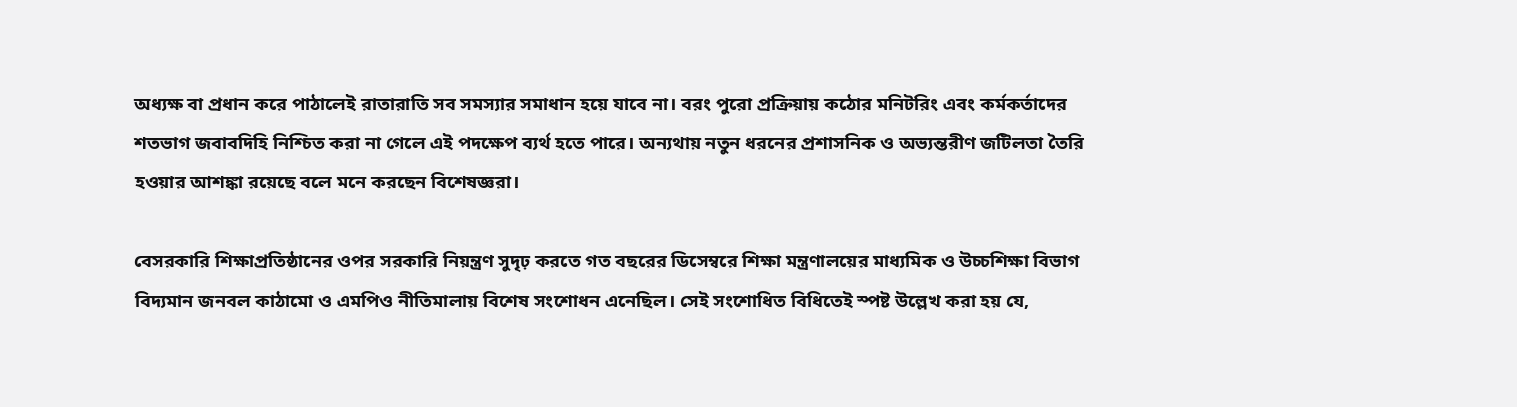অধ্যক্ষ বা প্রধান করে পাঠালেই রাতারাতি সব সমস্যার সমাধান হয়ে যাবে না। বরং পুরো প্রক্রিয়ায় কঠোর মনিটরিং এবং কর্মকর্তাদের শতভাগ জবাবদিহি নিশ্চিত করা না গেলে এই পদক্ষেপ ব্যর্থ হতে পারে। অন্যথায় নতুন ধরনের প্রশাসনিক ও অভ্যন্তরীণ জটিলতা তৈরি হওয়ার আশঙ্কা রয়েছে বলে মনে করছেন বিশেষজ্ঞরা।

বেসরকারি শিক্ষাপ্রতিষ্ঠানের ওপর সরকারি নিয়ন্ত্রণ সুদৃঢ় করতে গত বছরের ডিসেম্বরে শিক্ষা মন্ত্রণালয়ের মাধ্যমিক ও উচ্চশিক্ষা বিভাগ বিদ্যমান জনবল কাঠামো ও এমপিও নীতিমালায় বিশেষ সংশোধন এনেছিল। সেই সংশোধিত বিধিতেই স্পষ্ট উল্লেখ করা হয় যে,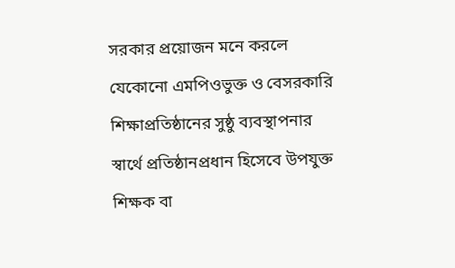সরকার প্রয়োজন মনে করলে যেকোনো এমপিওভুক্ত ও বেসরকারি শিক্ষাপ্রতিষ্ঠানের সুষ্ঠু ব্যবস্থাপনার স্বার্থে প্রতিষ্ঠানপ্রধান হিসেবে উপযুক্ত শিক্ষক বা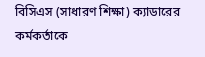বিসিএস (সাধারণ শিক্ষা) ক্যাডারের কর্মকর্তাকে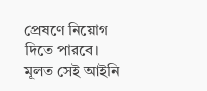প্রেষণে নিয়োগ দিতে পারবে। মূলত সেই আইনি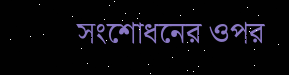সংশোধনের ওপর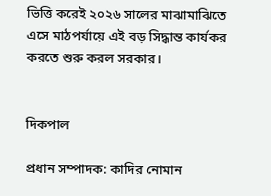ভিত্তি করেই ২০২৬ সালের মাঝামাঝিতে এসে মাঠপর্যায়ে এই বড় সিদ্ধান্ত কার্যকর করতে শুরু করল সরকার।


দিকপাল

প্রধান সম্পাদক: কাদির নোমান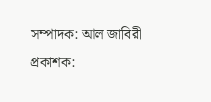সম্পাদক: আল জাবিরী
প্রকাশক: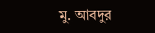মু. আবদুর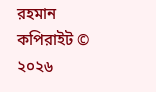রহমান
কপিরাইট © ২০২৬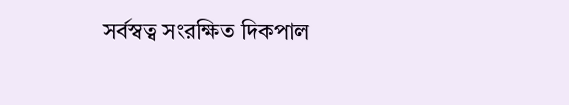সর্বস্বত্ব সংরক্ষিত দিকপাল